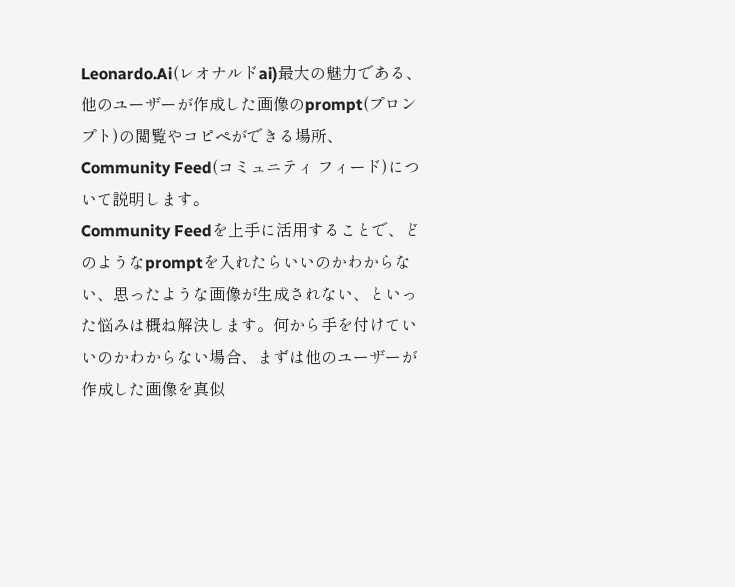Leonardo.Ai(レオナルドai)最大の魅力である、他のユーザーが作成した画像のprompt(プロンプト)の閲覧やコピペができる場所、Community Feed(コミュニティ フィード)について説明します。
Community Feedを上手に活用することで、どのようなpromptを入れたらいいのかわからない、思ったような画像が生成されない、といった悩みは概ね解決します。何から手を付けていいのかわからない場合、まずは他のユーザーが作成した画像を真似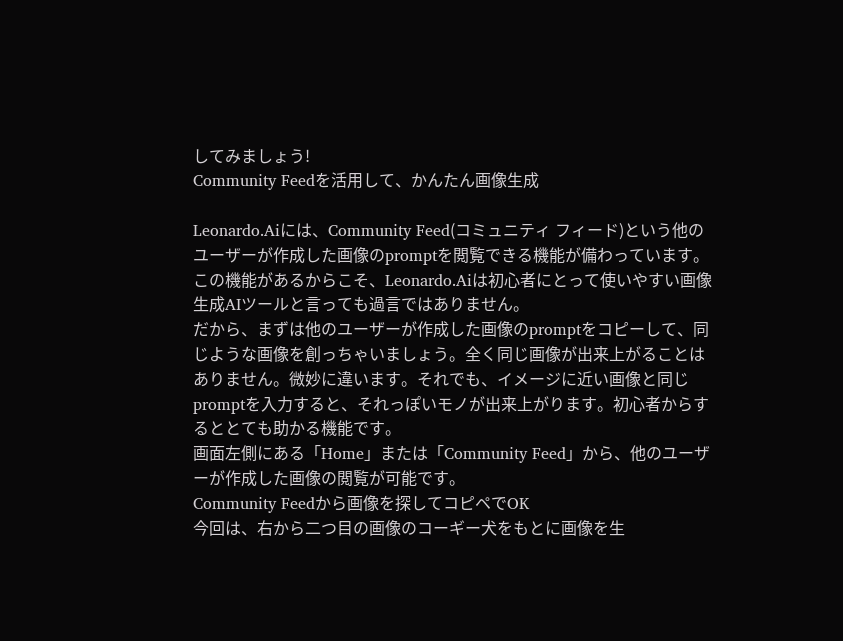してみましょう!
Community Feedを活用して、かんたん画像生成

Leonardo.Aiには、Community Feed(コミュニティ フィード)という他のユーザーが作成した画像のpromptを閲覧できる機能が備わっています。この機能があるからこそ、Leonardo.Aiは初心者にとって使いやすい画像生成AIツールと言っても過言ではありません。
だから、まずは他のユーザーが作成した画像のpromptをコピーして、同じような画像を創っちゃいましょう。全く同じ画像が出来上がることはありません。微妙に違います。それでも、イメージに近い画像と同じpromptを入力すると、それっぽいモノが出来上がります。初心者からするととても助かる機能です。
画面左側にある「Home」または「Community Feed」から、他のユーザーが作成した画像の閲覧が可能です。
Community Feedから画像を探してコピペでOK
今回は、右から二つ目の画像のコーギー犬をもとに画像を生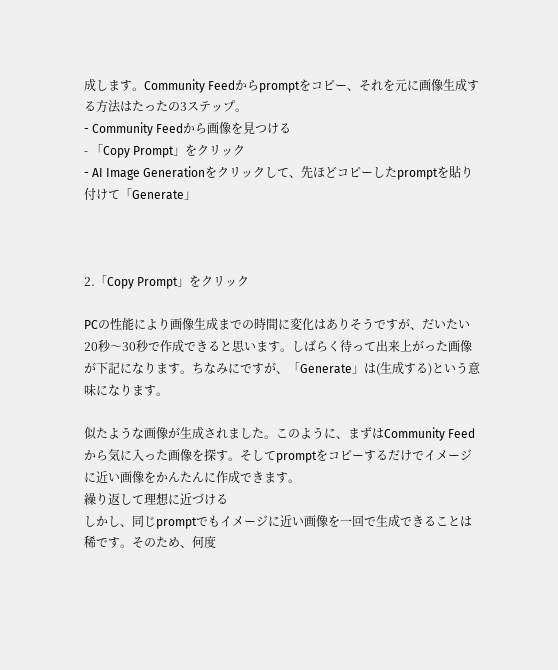成します。Community Feedからpromptをコピー、それを元に画像生成する方法はたったの3ステップ。
- Community Feedから画像を見つける
- 「Copy Prompt」をクリック
- AI Image Generationをクリックして、先ほどコピーしたpromptを貼り付けて「Generate」



2.「Copy Prompt」をクリック

PCの性能により画像生成までの時間に変化はありそうですが、だいたい20秒〜30秒で作成できると思います。しばらく待って出来上がった画像が下記になります。ちなみにですが、「Generate」は(生成する)という意味になります。

似たような画像が生成されました。このように、まずはCommunity Feedから気に入った画像を探す。そしてpromptをコピーするだけでイメージに近い画像をかんたんに作成できます。
繰り返して理想に近づける
しかし、同じpromptでもイメージに近い画像を一回で生成できることは稀です。そのため、何度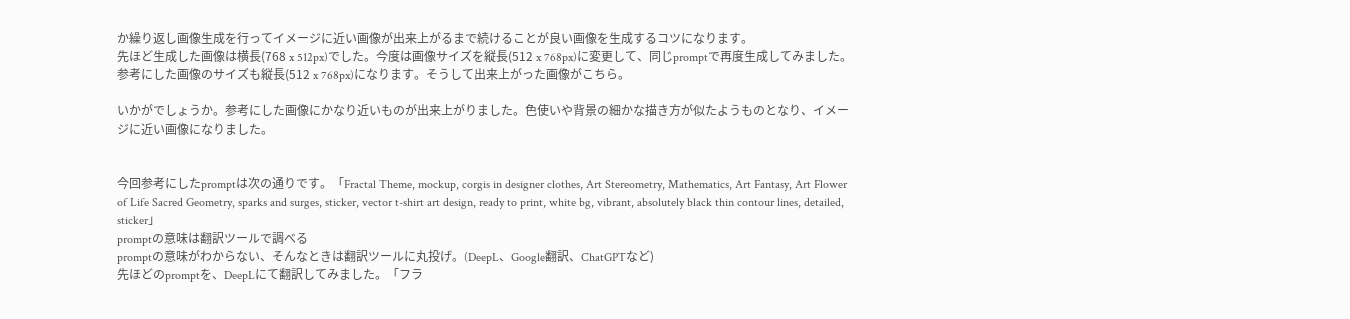か繰り返し画像生成を行ってイメージに近い画像が出来上がるまで続けることが良い画像を生成するコツになります。
先ほど生成した画像は横長(768 x 512px)でした。今度は画像サイズを縦長(512 x 768px)に変更して、同じpromptで再度生成してみました。参考にした画像のサイズも縦長(512 x 768px)になります。そうして出来上がった画像がこちら。

いかがでしょうか。参考にした画像にかなり近いものが出来上がりました。色使いや背景の細かな描き方が似たようものとなり、イメージに近い画像になりました。


今回参考にしたpromptは次の通りです。「Fractal Theme, mockup, corgis in designer clothes, Art Stereometry, Mathematics, Art Fantasy, Art Flower of Life Sacred Geometry, sparks and surges, sticker, vector t-shirt art design, ready to print, white bg, vibrant, absolutely black thin contour lines, detailed, sticker」
promptの意味は翻訳ツールで調べる
promptの意味がわからない、そんなときは翻訳ツールに丸投げ。(DeepL、Google翻訳、ChatGPTなど)
先ほどのpromptを、DeepLにて翻訳してみました。「フラ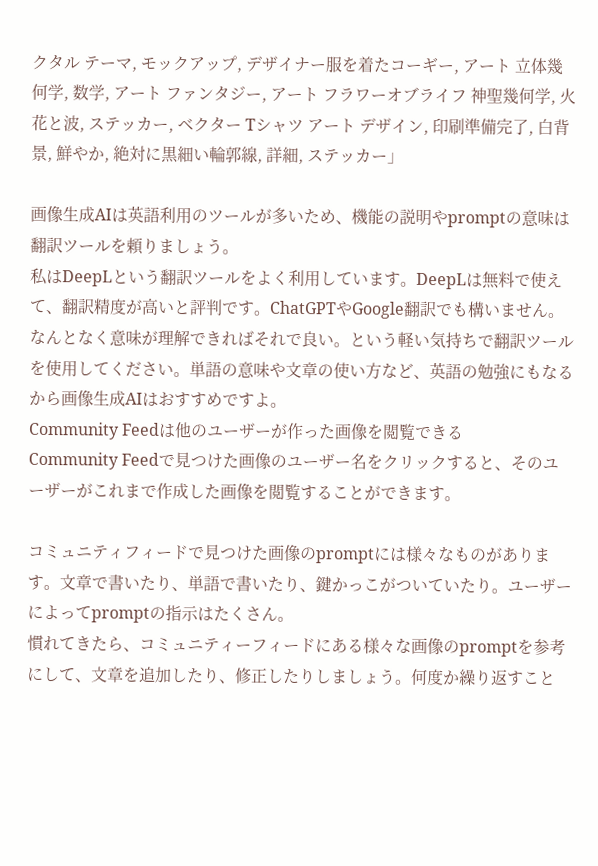クタル テーマ, モックアップ, デザイナー服を着たコーギー, アート 立体幾何学, 数学, アート ファンタジー, アート フラワーオブライフ 神聖幾何学, 火花と波, ステッカー, ベクター Tシャツ アート デザイン, 印刷準備完了, 白背景, 鮮やか, 絶対に黒細い輪郭線, 詳細, ステッカー」

画像生成AIは英語利用のツールが多いため、機能の説明やpromptの意味は翻訳ツールを頼りましょう。
私はDeepLという翻訳ツールをよく利用しています。DeepLは無料で使えて、翻訳精度が高いと評判です。ChatGPTやGoogle翻訳でも構いません。なんとなく意味が理解できればそれで良い。という軽い気持ちで翻訳ツールを使用してください。単語の意味や文章の使い方など、英語の勉強にもなるから画像生成AIはおすすめですよ。
Community Feedは他のユーザーが作った画像を閲覧できる
Community Feedで見つけた画像のユーザー名をクリックすると、そのユーザーがこれまで作成した画像を閲覧することができます。

コミュニティフィードで見つけた画像のpromptには様々なものがあります。文章で書いたり、単語で書いたり、鍵かっこがついていたり。ユーザーによってpromptの指示はたくさん。
慣れてきたら、コミュニティーフィードにある様々な画像のpromptを参考にして、文章を追加したり、修正したりしましょう。何度か繰り返すこと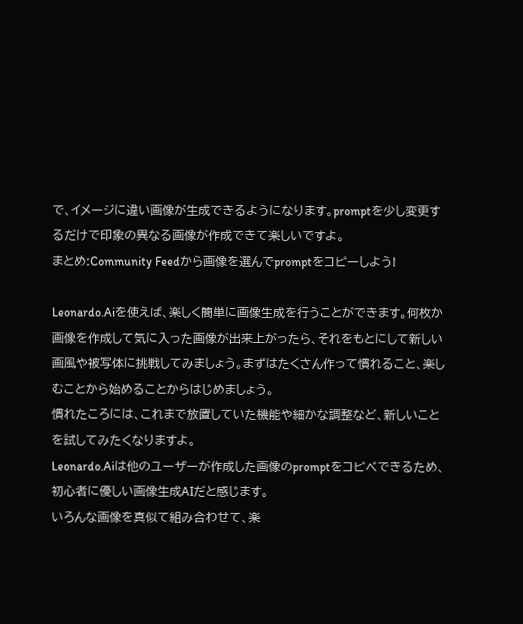で、イメージに違い画像が生成できるようになります。promptを少し変更するだけで印象の異なる画像が作成できて楽しいですよ。
まとめ:Community Feedから画像を選んでpromptをコピーしよう!

Leonardo.Aiを使えば、楽しく簡単に画像生成を行うことができます。何枚か画像を作成して気に入った画像が出来上がったら、それをもとにして新しい画風や被写体に挑戦してみましょう。まずはたくさん作って慣れること、楽しむことから始めることからはじめましょう。
慣れたころには、これまで放置していた機能や細かな調整など、新しいことを試してみたくなりますよ。
Leonardo.Aiは他のユーザーが作成した画像のpromptをコピペできるため、初心者に優しい画像生成AIだと感じます。
いろんな画像を真似て組み合わせて、楽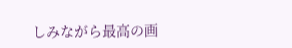しみながら最高の画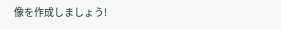像を作成しましょう!